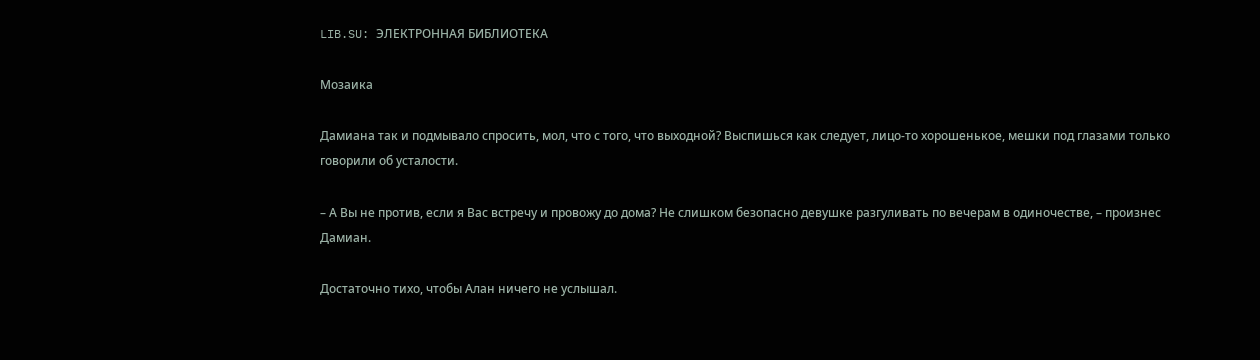LIB.SU: ЭЛЕКТРОННАЯ БИБЛИОТЕКА

Мозаика

Дамиана так и подмывало спросить, мол, что с того, что выходной? Выспишься как следует, лицо‑то хорошенькое, мешки под глазами только говорили об усталости.

– А Вы не против, если я Вас встречу и провожу до дома? Не слишком безопасно девушке разгуливать по вечерам в одиночестве, – произнес Дамиан.

Достаточно тихо, чтобы Алан ничего не услышал.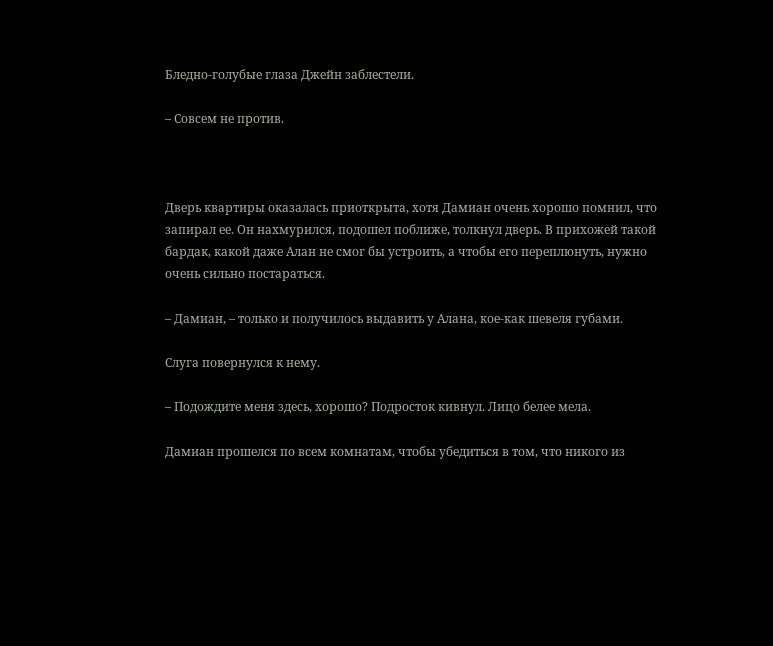Бледно‑голубые глаза Джейн заблестели.

– Совсем не против.



Дверь квартиры оказалась приоткрыта, хотя Дамиан очень хорошо помнил, что запирал ее. Он нахмурился, подошел поближе, толкнул дверь. В прихожей такой бардак, какой даже Алан не смог бы устроить, а чтобы его переплюнуть, нужно очень сильно постараться.

– Дамиан, – только и получилось выдавить у Алана, кое‑как шевеля губами.

Слуга повернулся к нему.

– Подождите меня здесь, хорошо? Подросток кивнул. Лицо белее мела.

Дамиан прошелся по всем комнатам, чтобы убедиться в том, что никого из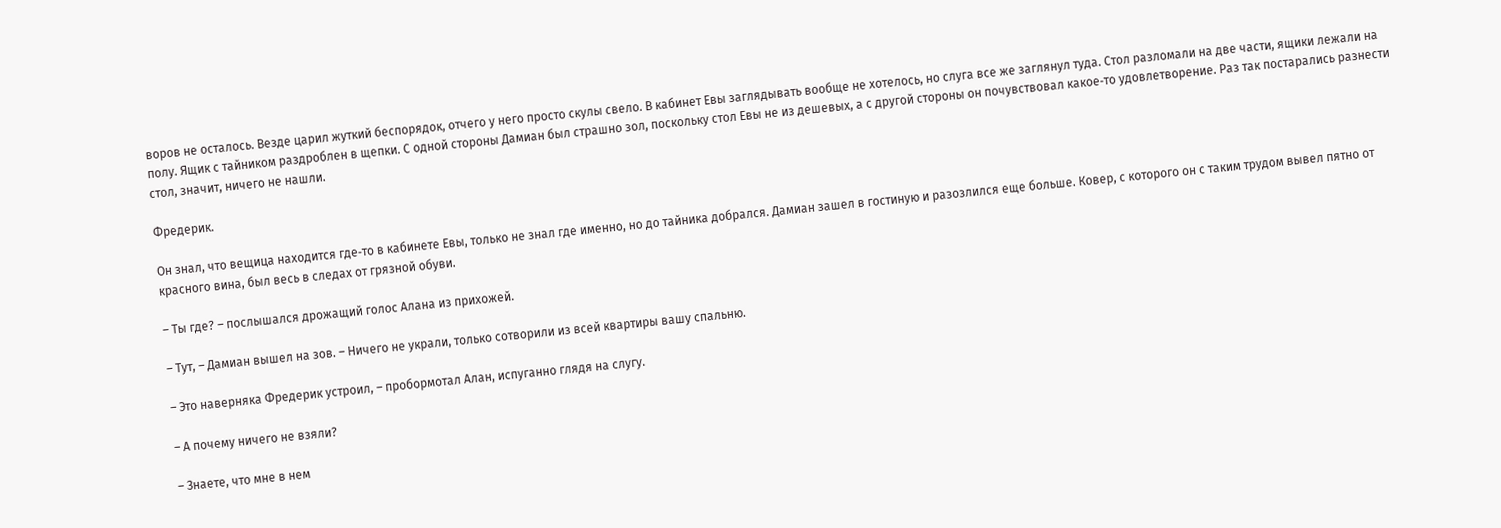воров не осталось. Везде царил жуткий беспорядок, отчего у него просто скулы свело. В кабинет Евы заглядывать вообще не хотелось, но слуга все же заглянул туда. Стол разломали на две части, ящики лежали на полу. Ящик с тайником раздроблен в щепки. С одной стороны Дамиан был страшно зол, поскольку стол Евы не из дешевых, а с другой стороны он почувствовал какое‑то удовлетворение. Раз так постарались разнести стол, значит, ничего не нашли.

Фредерик.

Он знал, что вещица находится где‑то в кабинете Евы, только не знал где именно, но до тайника добрался. Дамиан зашел в гостиную и разозлился еще больше. Ковер, с которого он с таким трудом вывел пятно от красного вина, был весь в следах от грязной обуви.

– Ты где? – послышался дрожащий голос Алана из прихожей.

– Тут, – Дамиан вышел на зов. – Ничего не украли, только сотворили из всей квартиры вашу спальню.

– Это наверняка Фредерик устроил, – пробормотал Алан, испуганно глядя на слугу.

– А почему ничего не взяли?

– Знаете, что мне в нем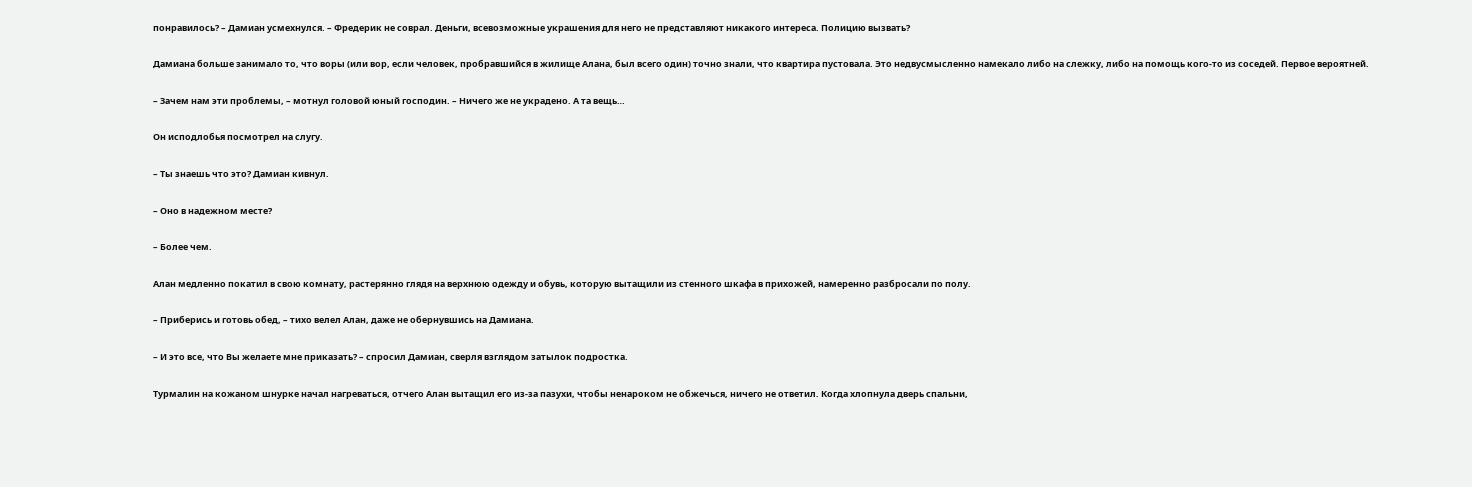понравилось? – Дамиан усмехнулся. – Фредерик не соврал. Деньги, всевозможные украшения для него не представляют никакого интереса. Полицию вызвать?

Дамиана больше занимало то, что воры (или вор, если человек, пробравшийся в жилище Алана, был всего один) точно знали, что квартира пустовала. Это недвусмысленно намекало либо на слежку, либо на помощь кого‑то из соседей. Первое вероятней.

– Зачем нам эти проблемы, – мотнул головой юный господин. – Ничего же не украдено. А та вещь…

Он исподлобья посмотрел на слугу.

– Ты знаешь что это? Дамиан кивнул.

– Оно в надежном месте?

– Более чем.

Алан медленно покатил в свою комнату, растерянно глядя на верхнюю одежду и обувь, которую вытащили из стенного шкафа в прихожей, намеренно разбросали по полу.

– Приберись и готовь обед, – тихо велел Алан, даже не обернувшись на Дамиана.

– И это все, что Вы желаете мне приказать? – спросил Дамиан, сверля взглядом затылок подростка.

Турмалин на кожаном шнурке начал нагреваться, отчего Алан вытащил его из‑за пазухи, чтобы ненароком не обжечься, ничего не ответил. Когда хлопнула дверь спальни,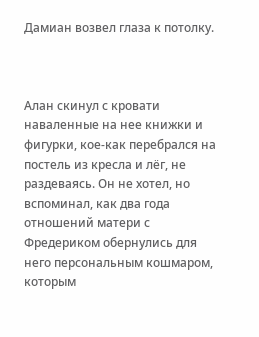Дамиан возвел глаза к потолку.



Алан скинул с кровати наваленные на нее книжки и фигурки, кое‑как перебрался на постель из кресла и лёг, не раздеваясь. Он не хотел, но вспоминал, как два года отношений матери с Фредериком обернулись для него персональным кошмаром, которым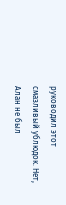руководил этот смазливый ублюдок. Нет, Алан не был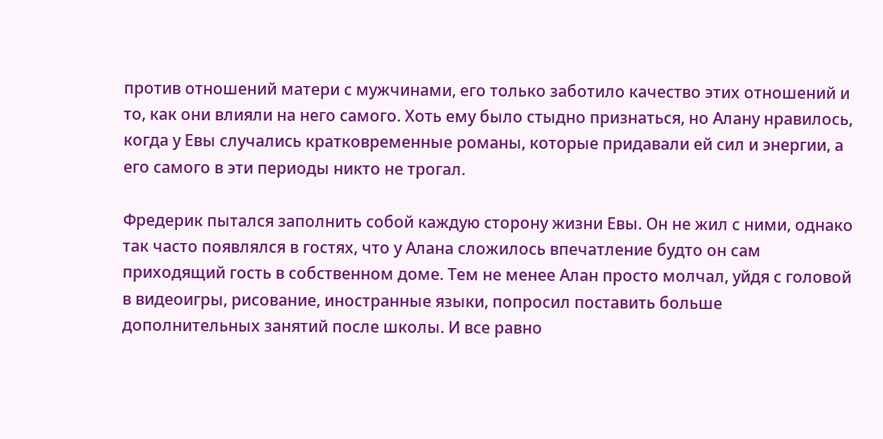против отношений матери с мужчинами, его только заботило качество этих отношений и то, как они влияли на него самого. Хоть ему было стыдно признаться, но Алану нравилось, когда у Евы случались кратковременные романы, которые придавали ей сил и энергии, а его самого в эти периоды никто не трогал.

Фредерик пытался заполнить собой каждую сторону жизни Евы. Он не жил с ними, однако так часто появлялся в гостях, что у Алана сложилось впечатление будто он сам приходящий гость в собственном доме. Тем не менее Алан просто молчал, уйдя с головой в видеоигры, рисование, иностранные языки, попросил поставить больше дополнительных занятий после школы. И все равно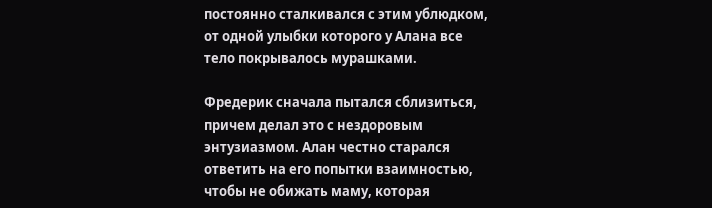постоянно сталкивался с этим ублюдком, от одной улыбки которого у Алана все тело покрывалось мурашками.

Фредерик сначала пытался сблизиться, причем делал это с нездоровым энтузиазмом. Алан честно старался ответить на его попытки взаимностью, чтобы не обижать маму, которая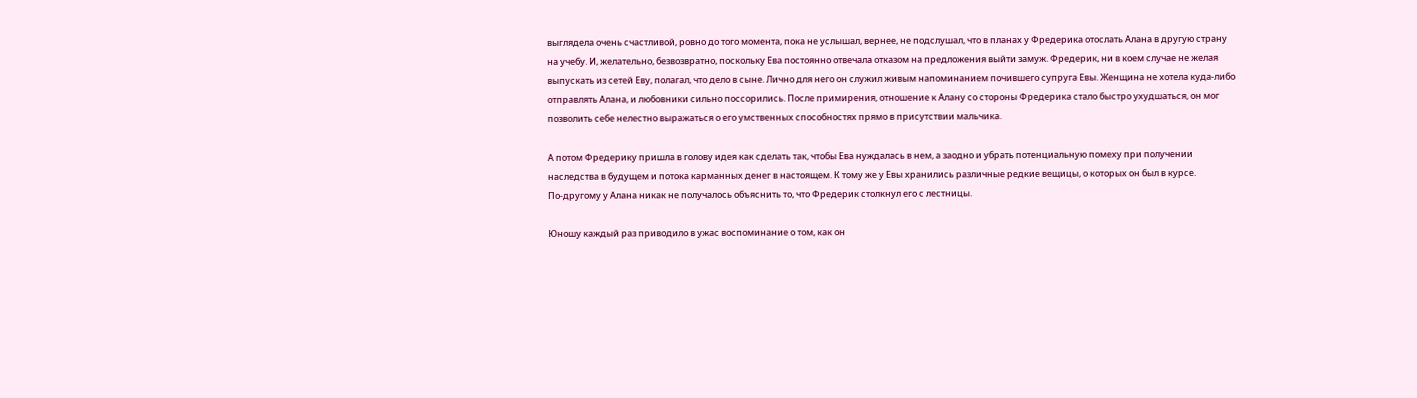выглядела очень счастливой, ровно до того момента, пока не услышал, вернее, не подслушал, что в планах у Фредерика отослать Алана в другую страну на учебу. И, желательно, безвозвратно, поскольку Ева постоянно отвечала отказом на предложения выйти замуж. Фредерик, ни в коем случае не желая выпускать из сетей Еву, полагал, что дело в сыне. Лично для него он служил живым напоминанием почившего супруга Евы. Женщина не хотела куда‑либо отправлять Алана, и любовники сильно поссорились. После примирения, отношение к Алану со стороны Фредерика стало быстро ухудшаться, он мог позволить себе нелестно выражаться о его умственных способностях прямо в присутствии мальчика.

А потом Фредерику пришла в голову идея как сделать так, чтобы Ева нуждалась в нем, а заодно и убрать потенциальную помеху при получении наследства в будущем и потока карманных денег в настоящем. К тому же у Евы хранились различные редкие вещицы, о которых он был в курсе. По‑другому у Алана никак не получалось объяснить то, что Фредерик столкнул его с лестницы.

Юношу каждый раз приводило в ужас воспоминание о том, как он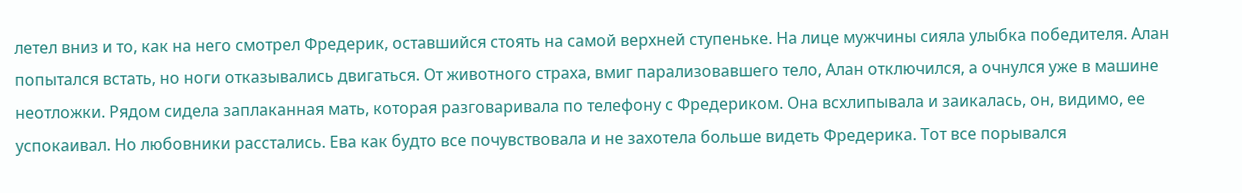летел вниз и то, как на него смотрел Фредерик, оставшийся стоять на самой верхней ступеньке. На лице мужчины сияла улыбка победителя. Алан попытался встать, но ноги отказывались двигаться. От животного страха, вмиг парализовавшего тело, Алан отключился, а очнулся уже в машине неотложки. Рядом сидела заплаканная мать, которая разговаривала по телефону с Фредериком. Она всхлипывала и заикалась, он, видимо, ее успокаивал. Но любовники расстались. Ева как будто все почувствовала и не захотела больше видеть Фредерика. Тот все порывался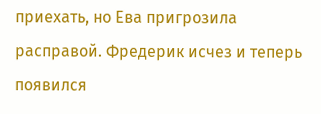приехать, но Ева пригрозила расправой. Фредерик исчез и теперь появился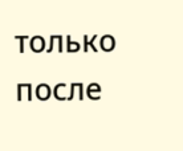только после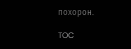похорон.

TOC